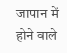जापान में होने वाले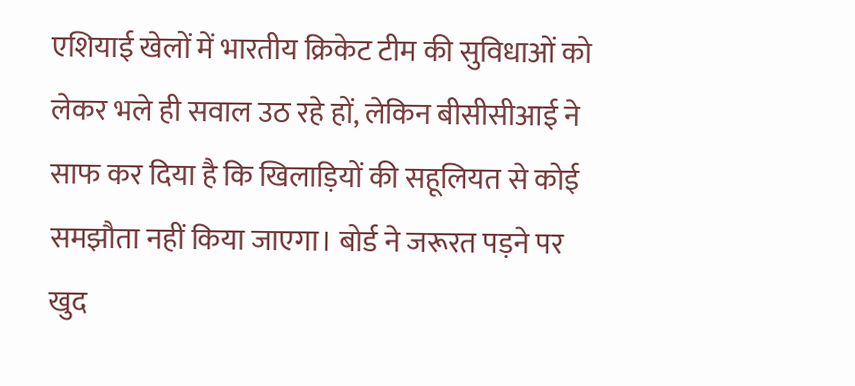एशियाई खेलों में भारतीय क्रिकेट टीम की सुविधाओं को लेकर भले ही सवाल उठ रहे हों, लेकिन बीसीसीआई ने साफ कर दिया है कि खिलाड़ियों की सहूलियत से कोई समझौता नहीं किया जाएगा। बोर्ड ने जरूरत पड़ने पर खुद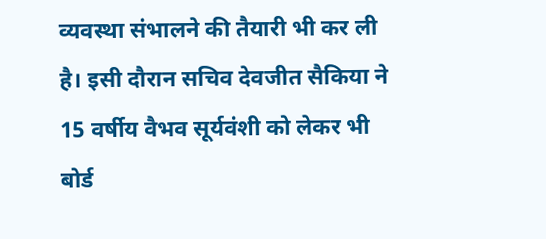व्यवस्था संभालने की तैयारी भी कर ली है। इसी दौरान सचिव देवजीत सैकिया ने 15 वर्षीय वैभव सूर्यवंशी को लेकर भी बोर्ड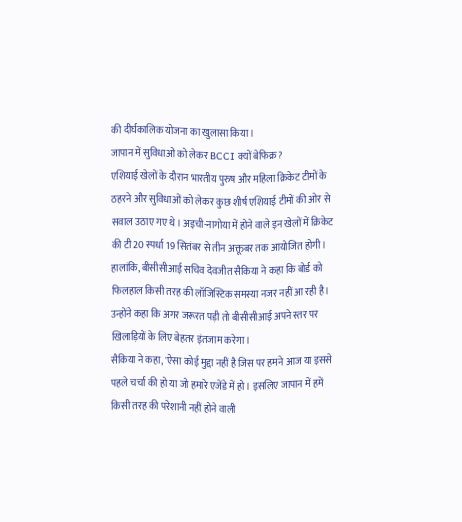की दीर्घकालिक योजना का खुलासा किया।
जापान में सुविधाओं को लेकर BCCI क्यों बेफिक्र?
एशियाई खेलों के दौरान भारतीय पुरुष और महिला क्रिकेट टीमों के ठहरने और सुविधाओं को लेकर कुछ शीर्ष एशियाई टीमों की ओर से सवाल उठाए गए थे। अइची-नागोया में होने वाले इन खेलों में क्रिकेट की टी20 स्पर्धा 19 सितंबर से तीन अक्तूबर तक आयोजित होगी। हालांकि, बीसीसीआई सचिव देवजीत सैकिया ने कहा कि बोर्ड को फिलहाल किसी तरह की लॉजिस्टिक समस्या नजर नहीं आ रही है। उन्होंने कहा कि अगर जरूरत पड़ी तो बीसीसीआई अपने स्तर पर खिलाड़ियों के लिए बेहतर इंतजाम करेगा।
सैकिया ने कहा, 'ऐसा कोई मुद्दा नहीं है जिस पर हमने आज या इससे पहले चर्चा की हो या जो हमारे एजेंडे में हो। इसलिए जापान में हमें किसी तरह की परेशानी नहीं होने वाली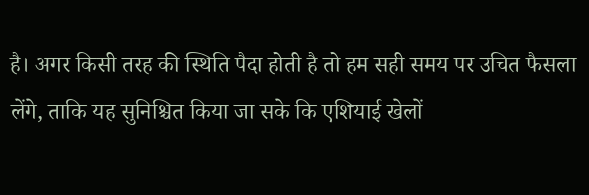है। अगर किसी तरह की स्थिति पैदा होती है तो हम सही समय पर उचित फैसला लेंगे, ताकि यह सुनिश्चित किया जा सके कि एशियाई खेलों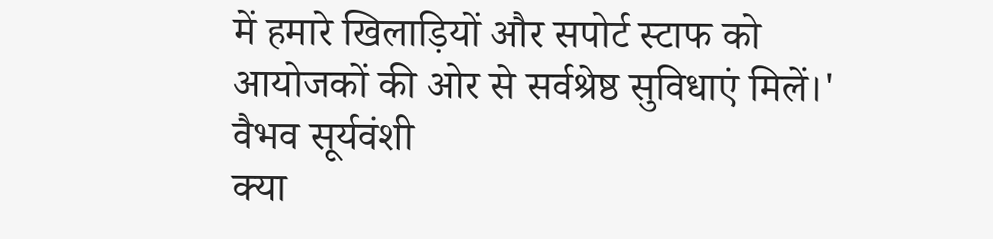में हमारे खिलाड़ियों और सपोर्ट स्टाफ को आयोजकों की ओर से सर्वश्रेष्ठ सुविधाएं मिलें।'
वैभव सूर्यवंशी
क्या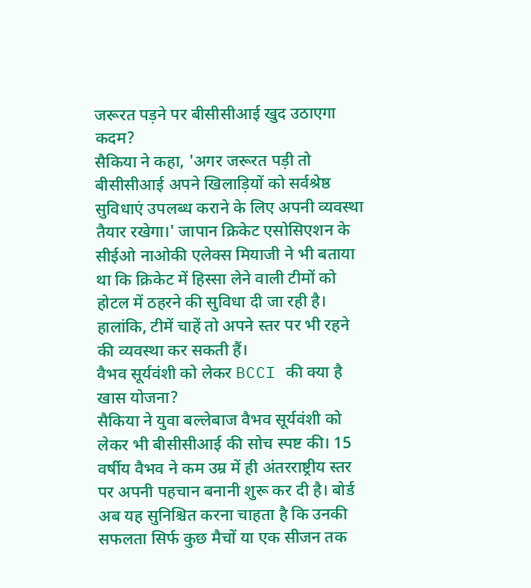जरूरत पड़ने पर बीसीसीआई खुद उठाएगा कदम?
सैकिया ने कहा, 'अगर जरूरत पड़ी तो बीसीसीआई अपने खिलाड़ियों को सर्वश्रेष्ठ सुविधाएं उपलब्ध कराने के लिए अपनी व्यवस्था तैयार रखेगा।' जापान क्रिकेट एसोसिएशन के सीईओ नाओकी एलेक्स मियाजी ने भी बताया था कि क्रिकेट में हिस्सा लेने वाली टीमों को होटल में ठहरने की सुविधा दी जा रही है। हालांकि, टीमें चाहें तो अपने स्तर पर भी रहने की व्यवस्था कर सकती हैं।
वैभव सूर्यवंशी को लेकर BCCI की क्या है खास योजना?
सैकिया ने युवा बल्लेबाज वैभव सूर्यवंशी को लेकर भी बीसीसीआई की सोच स्पष्ट की। 15 वर्षीय वैभव ने कम उम्र में ही अंतरराष्ट्रीय स्तर पर अपनी पहचान बनानी शुरू कर दी है। बोर्ड अब यह सुनिश्चित करना चाहता है कि उनकी सफलता सिर्फ कुछ मैचों या एक सीजन तक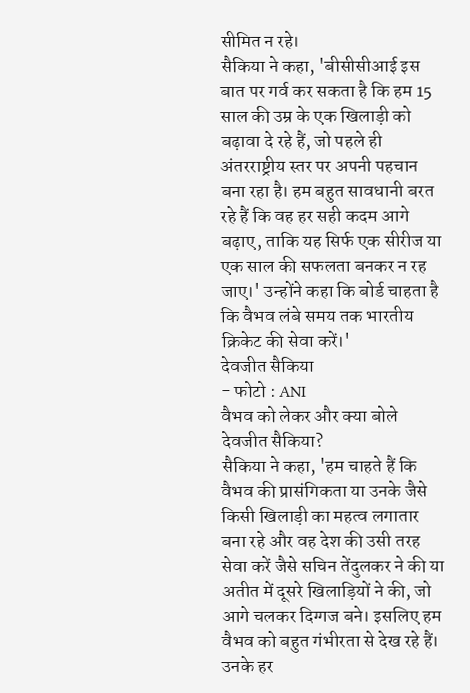सीमित न रहे।
सैकिया ने कहा, 'बीसीसीआई इस बात पर गर्व कर सकता है कि हम 15 साल की उम्र के एक खिलाड़ी को बढ़ावा दे रहे हैं, जो पहले ही अंतरराष्ट्रीय स्तर पर अपनी पहचान बना रहा है। हम बहुत सावधानी बरत रहे हैं कि वह हर सही कदम आगे बढ़ाए, ताकि यह सिर्फ एक सीरीज या एक साल की सफलता बनकर न रह जाए।' उन्होंने कहा कि बोर्ड चाहता है कि वैभव लंबे समय तक भारतीय क्रिकेट की सेवा करें।'
देवजीत सैकिया
- फोटो : ANI
वैभव को लेकर और क्या बोले देवजीत सैकिया?
सैकिया ने कहा, 'हम चाहते हैं कि वैभव की प्रासंगिकता या उनके जैसे किसी खिलाड़ी का महत्व लगातार बना रहे और वह देश की उसी तरह सेवा करें जैसे सचिन तेंदुलकर ने की या अतीत में दूसरे खिलाड़ियों ने की, जो आगे चलकर दिग्गज बने। इसलिए हम वैभव को बहुत गंभीरता से देख रहे हैं। उनके हर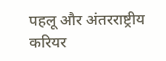पहलू और अंतरराष्ट्रीय करियर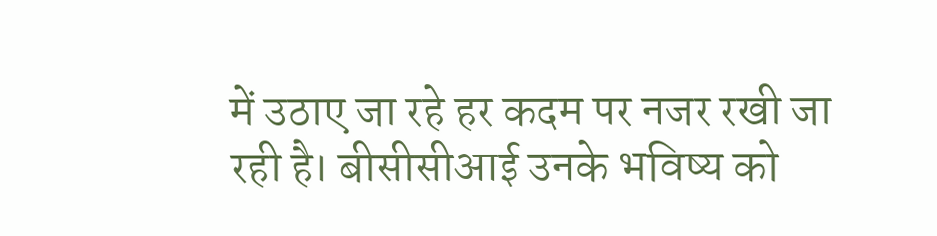में उठाए जा रहे हर कदम पर नजर रखी जा रही है। बीसीसीआई उनके भविष्य को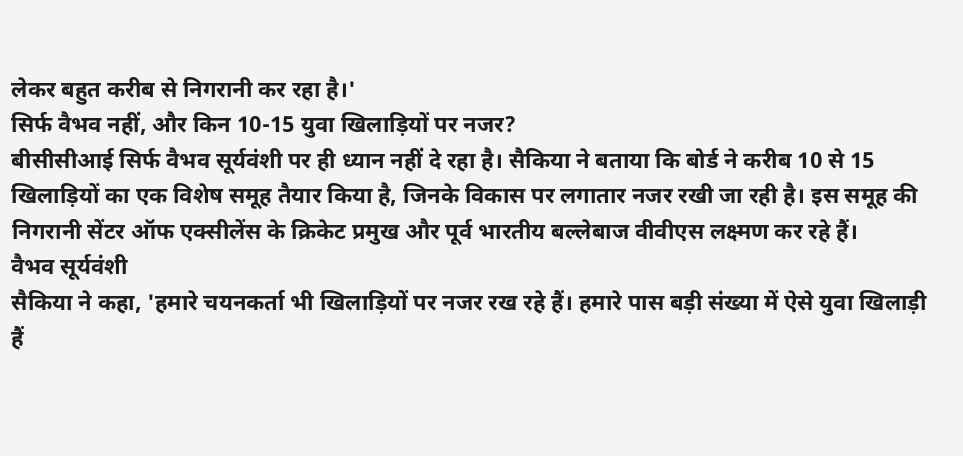लेकर बहुत करीब से निगरानी कर रहा है।'
सिर्फ वैभव नहीं, और किन 10-15 युवा खिलाड़ियों पर नजर?
बीसीसीआई सिर्फ वैभव सूर्यवंशी पर ही ध्यान नहीं दे रहा है। सैकिया ने बताया कि बोर्ड ने करीब 10 से 15 खिलाड़ियों का एक विशेष समूह तैयार किया है, जिनके विकास पर लगातार नजर रखी जा रही है। इस समूह की निगरानी सेंटर ऑफ एक्सीलेंस के क्रिकेट प्रमुख और पूर्व भारतीय बल्लेबाज वीवीएस लक्ष्मण कर रहे हैं।
वैभव सूर्यवंशी
सैकिया ने कहा, 'हमारे चयनकर्ता भी खिलाड़ियों पर नजर रख रहे हैं। हमारे पास बड़ी संख्या में ऐसे युवा खिलाड़ी हैं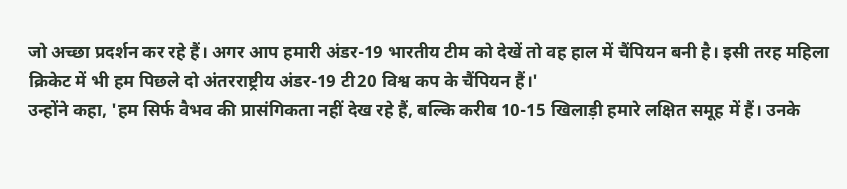जो अच्छा प्रदर्शन कर रहे हैं। अगर आप हमारी अंडर-19 भारतीय टीम को देखें तो वह हाल में चैंपियन बनी है। इसी तरह महिला क्रिकेट में भी हम पिछले दो अंतरराष्ट्रीय अंडर-19 टी20 विश्व कप के चैंपियन हैं।'
उन्होंने कहा, 'हम सिर्फ वैभव की प्रासंगिकता नहीं देख रहे हैं, बल्कि करीब 10-15 खिलाड़ी हमारे लक्षित समूह में हैं। उनके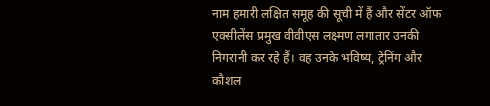नाम हमारी लक्षित समूह की सूची में हैं और सेंटर ऑफ एक्सीलेंस प्रमुख वीवीएस लक्ष्मण लगातार उनकी निगरानी कर रहे हैं। वह उनके भविष्य, ट्रेनिंग और कौशल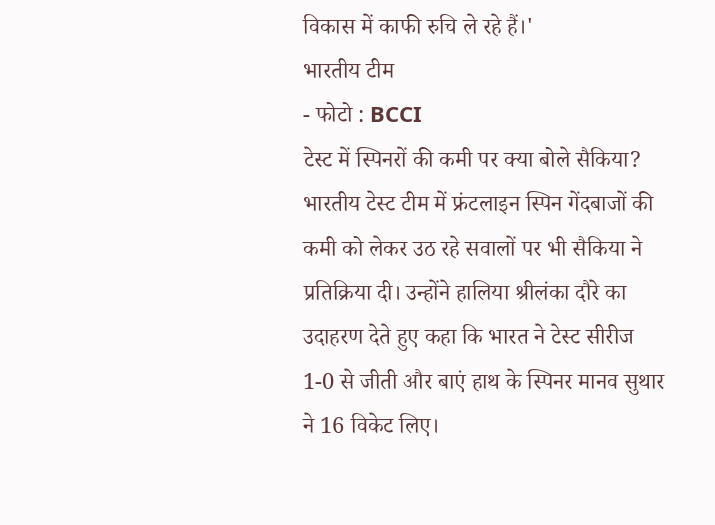विकास में काफी रुचि ले रहे हैं।'
भारतीय टीम
- फोटो : BCCI
टेस्ट में स्पिनरों की कमी पर क्या बोले सैकिया?
भारतीय टेस्ट टीम में फ्रंटलाइन स्पिन गेंदबाजों की कमी को लेकर उठ रहे सवालों पर भी सैकिया ने प्रतिक्रिया दी। उन्होंने हालिया श्रीलंका दौरे का उदाहरण देते हुए कहा कि भारत ने टेस्ट सीरीज 1-0 से जीती और बाएं हाथ के स्पिनर मानव सुथार ने 16 विकेट लिए।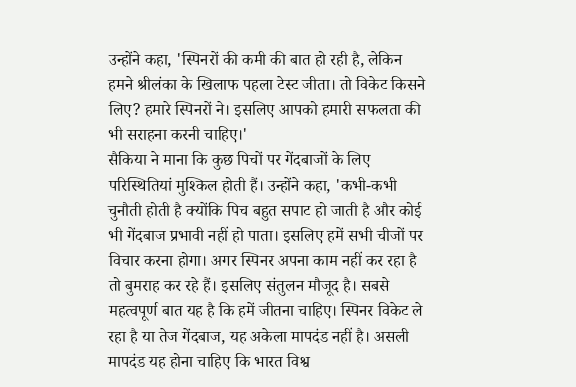उन्होंने कहा, 'स्पिनरों की कमी की बात हो रही है, लेकिन हमने श्रीलंका के खिलाफ पहला टेस्ट जीता। तो विकेट किसने लिए? हमारे स्पिनरों ने। इसलिए आपको हमारी सफलता की भी सराहना करनी चाहिए।'
सैकिया ने माना कि कुछ पिचों पर गेंदबाजों के लिए परिस्थितियां मुश्किल होती हैं। उन्होंने कहा, 'कभी-कभी चुनौती होती है क्योंकि पिच बहुत सपाट हो जाती है और कोई भी गेंदबाज प्रभावी नहीं हो पाता। इसलिए हमें सभी चीजों पर विचार करना होगा। अगर स्पिनर अपना काम नहीं कर रहा है तो बुमराह कर रहे हैं। इसलिए संतुलन मौजूद है। सबसे महत्वपूर्ण बात यह है कि हमें जीतना चाहिए। स्पिनर विकेट ले रहा है या तेज गेंदबाज, यह अकेला मापदंड नहीं है। असली मापदंड यह होना चाहिए कि भारत विश्व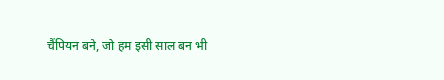चैंपियन बने, जो हम इसी साल बन भी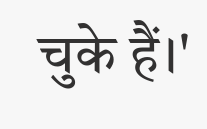चुके हैं।'